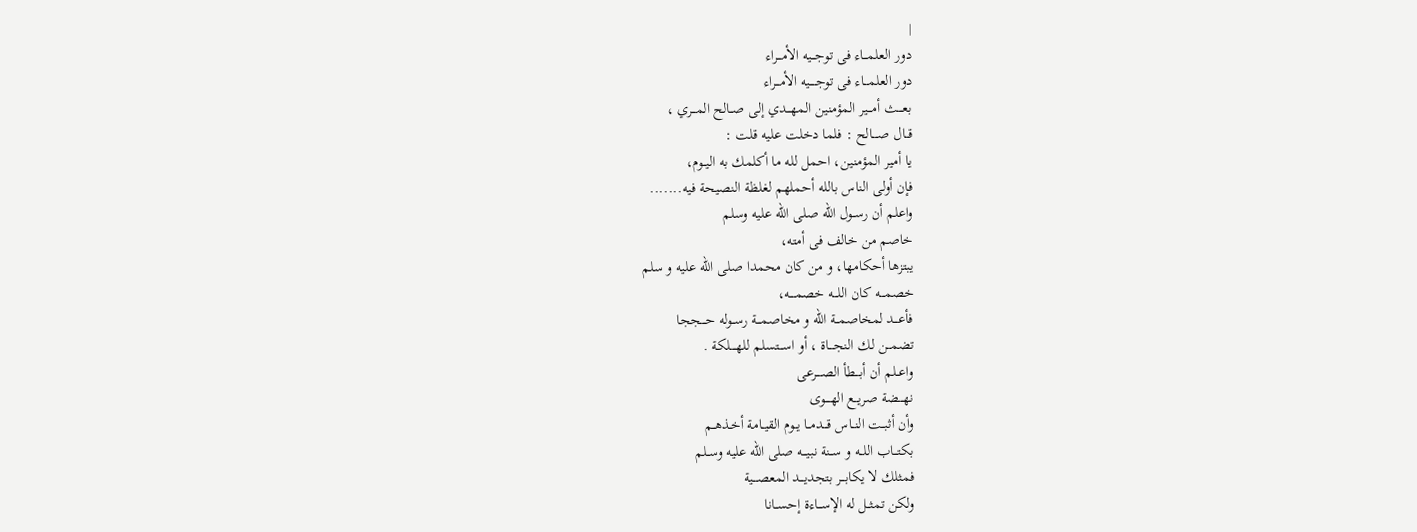|
دور العلمـــاء فى توجـــيه الأمـــراء
دور العلمـــاء فى توجـــــيه الأمـــراء
بعــــث أمـــير المؤمنين المهـــدي إلى صــالح المـــري ،
قــال صــــالح : فلما دخلت عليه قلت :
يا أمير المؤمنين، احمل لله ما أكلمك به اليــوم،
فإن أولى الناس بالله أحملهم لغلظة النصيحة فيه.......
واعلم أن رســول الله صلى الله عليه وسلم
خاصم من خالف فى أمته،
يبتزها أحكامها، و من كان محمدا صلى الله عليه و سلم
خصمـــه كان اللـــه خصمــــه،
فأعـــد لمخاصمــة الله و مخاصمـــة رســوله حــــججا
تضمــن لـك النجـــاة ، أو اســـتسلم للهــــلكة .
واعــلم أن أبـــطأ الصــــرعى
نهـــضة صريــع الهــــوى
وأن أثبــت النــاس قـــدمــا يــوم القيــامة أخـذهــم
بكتـــاب اللــه و ســنة نبيـــه صلى الله عليه وســلم
فمثلك لا يكابـــر بتجديـــد المعصـــية
ولكن تمثــل له الإســـاءة إحســانا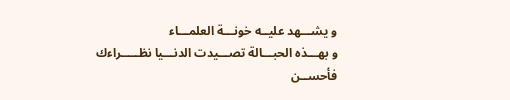و يشـــهد عليــه خونـــة العلمـــاء
و بهـــذه الحبـــالة تصـــيدت الدنـــيا نظـــــراءك
فأحســن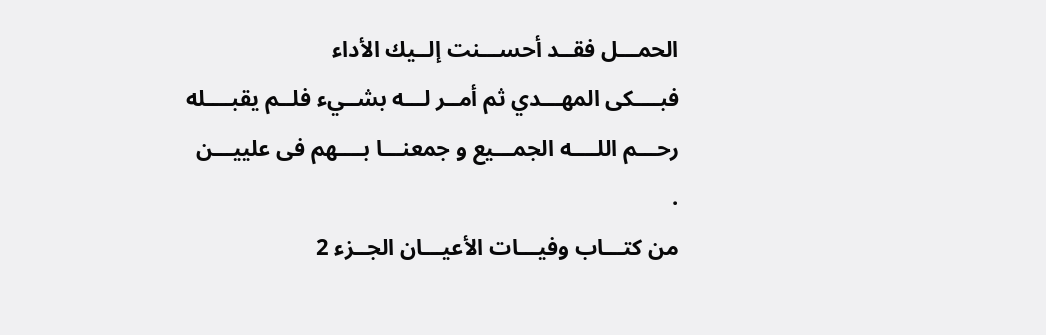الحمـــل فقــد أحســـنت إلــيك الأداء
فبــــكى المهـــدي ثم أمــر لـــه بشــيء فلــم يقبــــله
رحـــم اللــــه الجمـــيع و جمعنـــا بــــهم فى علييـــن
.
من كتـــاب وفيـــات الأعيـــان الجــزء 2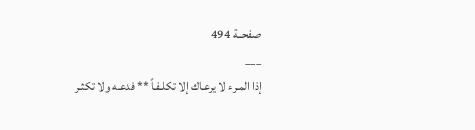صفحــة 494
___
إذا المـرء لا يرعـاك إلا تكلـفـاً ** فدعـه ولا تكثـر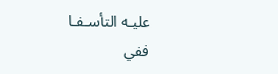عليـه التأسـفـا
ففي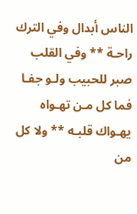الناس أبدال وفي الترك راحـة ** وفي القلب صبر للحبيب ولـو جفـا
فما كل مـن تهـواه يهـواك قلبـه ** ولا كل من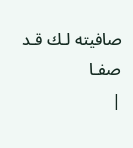صافيته لـك قـد صفـا
|